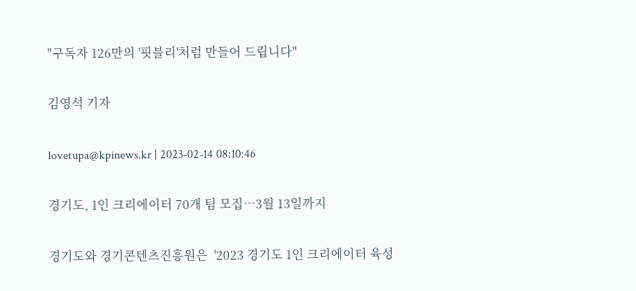"구독자 126만의 '핏블리'처럼 만들어 드립니다"

김영석 기자

lovetupa@kpinews.kr | 2023-02-14 08:10:46

경기도, 1인 크리에이터 70개 팀 모집…3월 13일까지

경기도와 경기콘텐츠진흥원은  '2023 경기도 1인 크리에이터 육성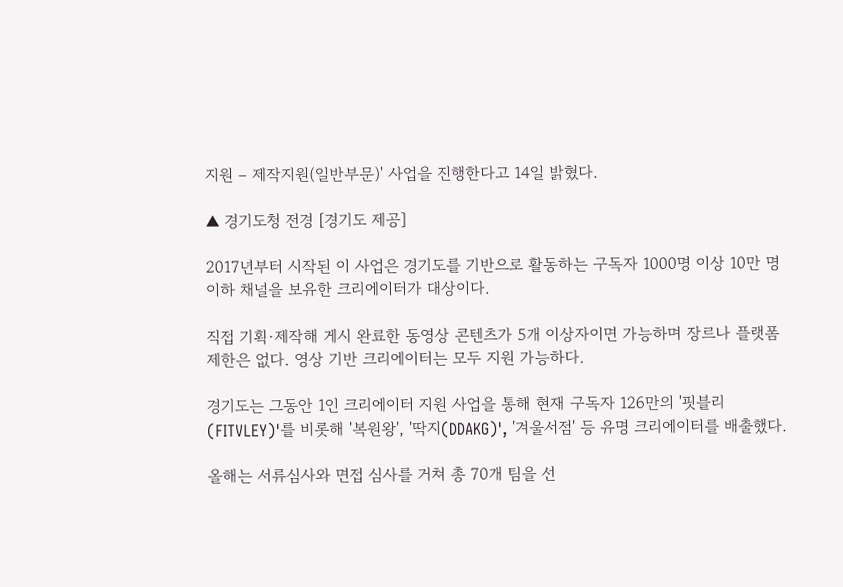지원 – 제작지원(일반부문)' 사업을 진행한다고 14일 밝혔다.

▲ 경기도청 전경 [경기도 제공]

2017년부터 시작된 이 사업은 경기도를 기반으로 활동하는 구독자 1000명 이상 10만 명 이하 채널을 보유한 크리에이터가 대상이다.

직접 기획·제작해 게시 완료한 동영상 콘텐츠가 5개 이상자이면 가능하며 장르나 플랫폼 제한은 없다. 영상 기반 크리에이터는 모두 지원 가능하다.

경기도는 그동안 1인 크리에이터 지원 사업을 통해 현재 구독자 126만의 '핏블리 (FITVLEY)'를 비롯해 '복원왕', '딱지(DDAKG)', '겨울서점' 등 유명 크리에이터를 배출했다.

올해는 서류심사와 면접 심사를 거쳐 총 70개 팀을 선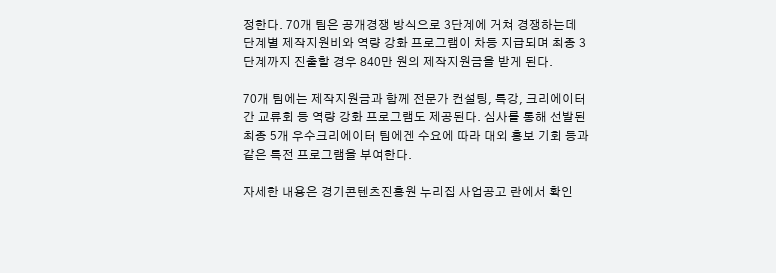정한다. 70개 팀은 공개경쟁 방식으로 3단계에 거쳐 경쟁하는데 단계별 제작지원비와 역량 강화 프로그램이 차등 지급되며 최종 3단계까지 진출할 경우 840만 원의 제작지원금을 받게 된다.

70개 팀에는 제작지원금과 함께 전문가 컨설팅, 특강, 크리에이터 간 교류회 등 역량 강화 프로그램도 제공된다. 심사를 통해 선발된 최종 5개 우수크리에이터 팀에겐 수요에 따라 대외 홍보 기회 등과 같은 특전 프로그램을 부여한다.

자세한 내용은 경기콘텐츠진흥원 누리집 사업공고 란에서 확인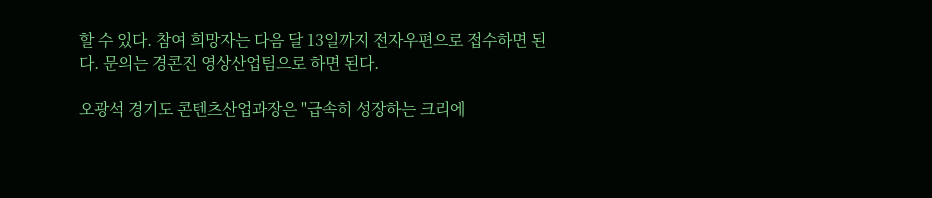할 수 있다. 참여 희망자는 다음 달 13일까지 전자우편으로 접수하면 된다. 문의는 경콘진 영상산업팀으로 하면 된다.

오광석 경기도 콘텐츠산업과장은 "급속히 성장하는 크리에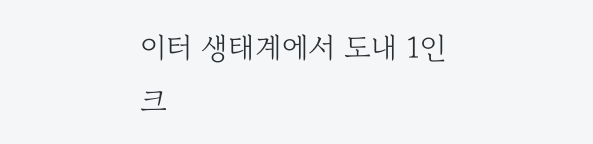이터 생태계에서 도내 1인 크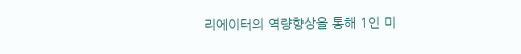리에이터의 역량향상을 통해 1인 미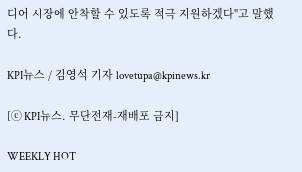디어 시장에 안착할 수 있도록 적극 지원하겠다"고 말했다.

KPI뉴스 / 김영석 기자 lovetupa@kpinews.kr

[ⓒ KPI뉴스. 무단전재-재배포 금지]

WEEKLY HOT